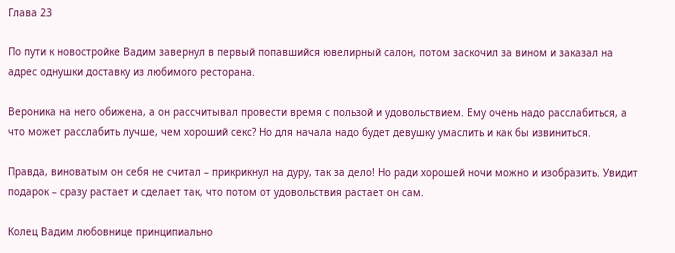Глава 23

По пути к новостройке Вадим завернул в первый попавшийся ювелирный салон, потом заскочил за вином и заказал на адрес однушки доставку из любимого ресторана.

Вероника на него обижена, а он рассчитывал провести время с пользой и удовольствием. Ему очень надо расслабиться, а что может расслабить лучше, чем хороший секс? Но для начала надо будет девушку умаслить и как бы извиниться.

Правда, виноватым он себя не считал – прикрикнул на дуру, так за дело! Но ради хорошей ночи можно и изобразить. Увидит подарок – сразу растает и сделает так, что потом от удовольствия растает он сам.

Колец Вадим любовнице принципиально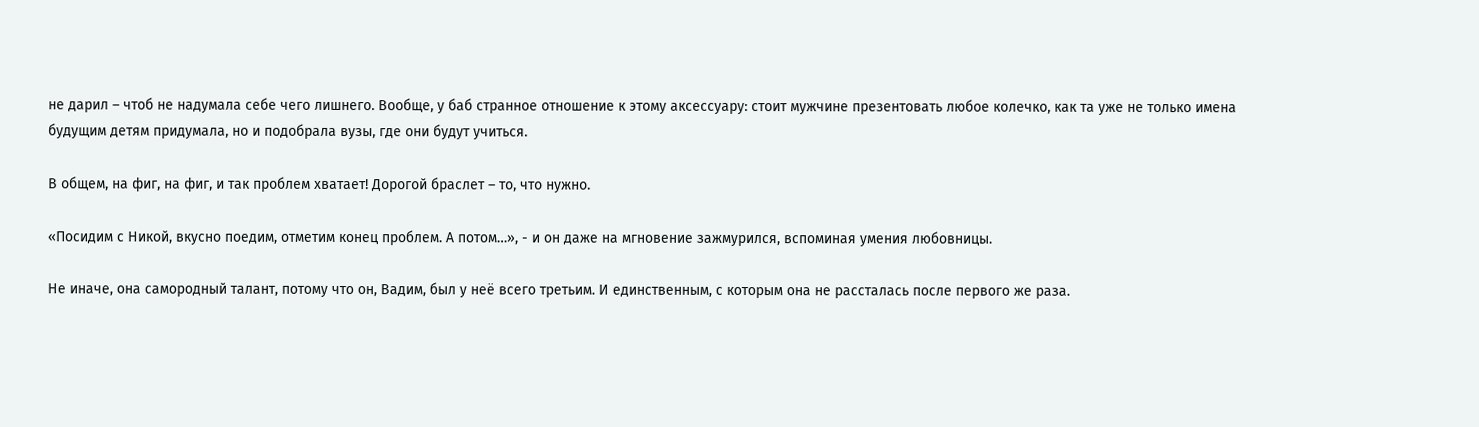не дарил – чтоб не надумала себе чего лишнего. Вообще, у баб странное отношение к этому аксессуару: стоит мужчине презентовать любое колечко, как та уже не только имена будущим детям придумала, но и подобрала вузы, где они будут учиться.

В общем, на фиг, на фиг, и так проблем хватает! Дорогой браслет – то, что нужно.

«Посидим с Никой, вкусно поедим, отметим конец проблем. А потом…», - и он даже на мгновение зажмурился, вспоминая умения любовницы.

Не иначе, она самородный талант, потому что он, Вадим, был у неё всего третьим. И единственным, с которым она не рассталась после первого же раза.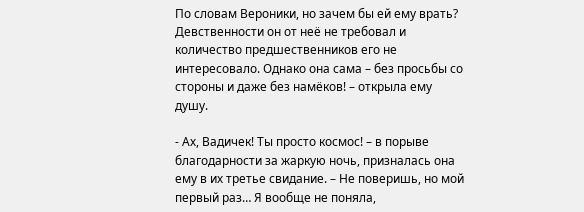По словам Вероники, но зачем бы ей ему врать? Девственности он от неё не требовал и количество предшественников его не интересовало. Однако она сама – без просьбы со стороны и даже без намёков! – открыла ему душу.

- Ах, Вадичек! Ты просто космос! – в порыве благодарности за жаркую ночь, призналась она ему в их третье свидание. – Не поверишь, но мой первый раз… Я вообще не поняла,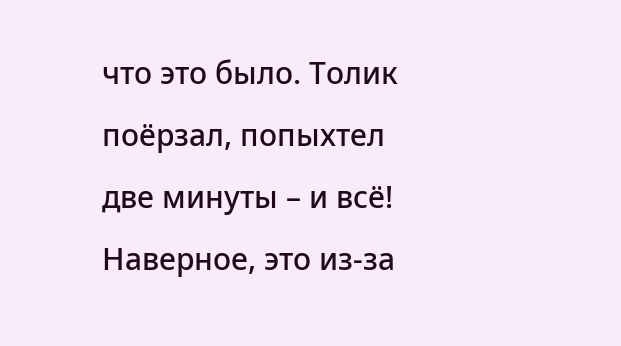что это было. Толик поёрзал, попыхтел две минуты – и всё! Наверное, это из-за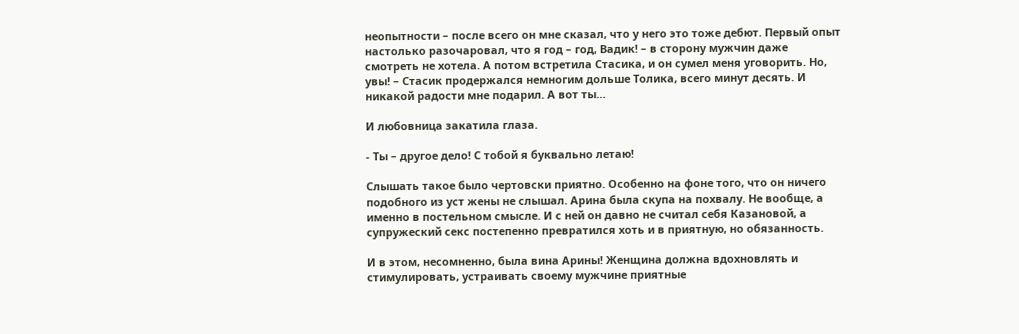неопытности – после всего он мне сказал, что у него это тоже дебют. Первый опыт настолько разочаровал, что я год – год, Вадик! – в сторону мужчин даже смотреть не хотела. А потом встретила Стасика, и он сумел меня уговорить. Но, увы! – Стасик продержался немногим дольше Толика, всего минут десять. И никакой радости мне подарил. А вот ты…

И любовница закатила глаза.

- Ты – другое дело! С тобой я буквально летаю!

Слышать такое было чертовски приятно. Особенно на фоне того, что он ничего подобного из уст жены не слышал. Арина была скупа на похвалу. Не вообще, а именно в постельном смысле. И с ней он давно не считал себя Казановой, а супружеский секс постепенно превратился хоть и в приятную, но обязанность.

И в этом, несомненно, была вина Арины! Женщина должна вдохновлять и стимулировать, устраивать своему мужчине приятные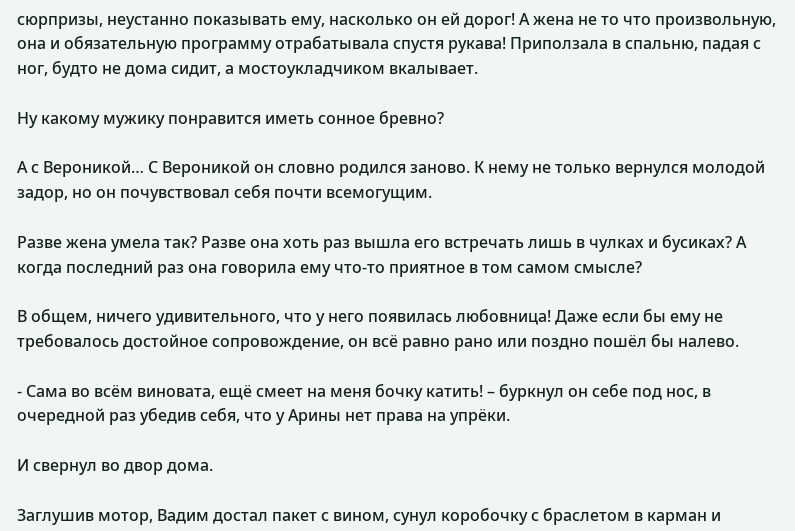сюрпризы, неустанно показывать ему, насколько он ей дорог! А жена не то что произвольную, она и обязательную программу отрабатывала спустя рукава! Приползала в спальню, падая с ног, будто не дома сидит, а мостоукладчиком вкалывает.

Ну какому мужику понравится иметь сонное бревно?

А с Вероникой… С Вероникой он словно родился заново. К нему не только вернулся молодой задор, но он почувствовал себя почти всемогущим.

Разве жена умела так? Разве она хоть раз вышла его встречать лишь в чулках и бусиках? А когда последний раз она говорила ему что-то приятное в том самом смысле?

В общем, ничего удивительного, что у него появилась любовница! Даже если бы ему не требовалось достойное сопровождение, он всё равно рано или поздно пошёл бы налево.

- Сама во всём виновата, ещё смеет на меня бочку катить! – буркнул он себе под нос, в очередной раз убедив себя, что у Арины нет права на упрёки.

И свернул во двор дома.

Заглушив мотор, Вадим достал пакет с вином, сунул коробочку с браслетом в карман и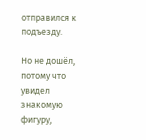отправился к подъезду.

Но не дошёл, потому что увидел знакомую фигуру,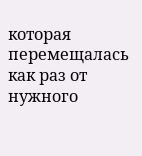которая перемещалась как раз от нужного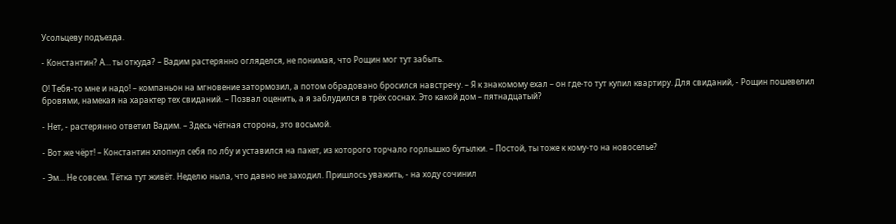Усольцеву подъезда.

- Константин? А… ты откуда? – Вадим растерянно огляделся, не понимая, что Рощин мог тут забыть.

О! Тебя-то мне и надо! – компаньон на мгновение затормозил, а потом обрадовано бросился навстречу. – Я к знакомому ехал – он где-то тут купил квартиру. Для свиданий, - Рощин пошевелил бровями, намекая на характер тех свиданий. – Позвал оценить, а я заблудился в трёх соснах. Это какой дом – пятнадцатый?

- Нет, - растерянно ответил Вадим. – Здесь чётная сторона, это восьмой.

- Вот же чёрт! – Константин хлопнул себя по лбу и уставился на пакет, из которого торчало горлышко бутылки. – Постой, ты тоже к кому-то на новоселье?

- Эм… Не совсем. Тётка тут живёт. Неделю ныла, что давно не заходил. Пришлось уважить, - на ходу сочинил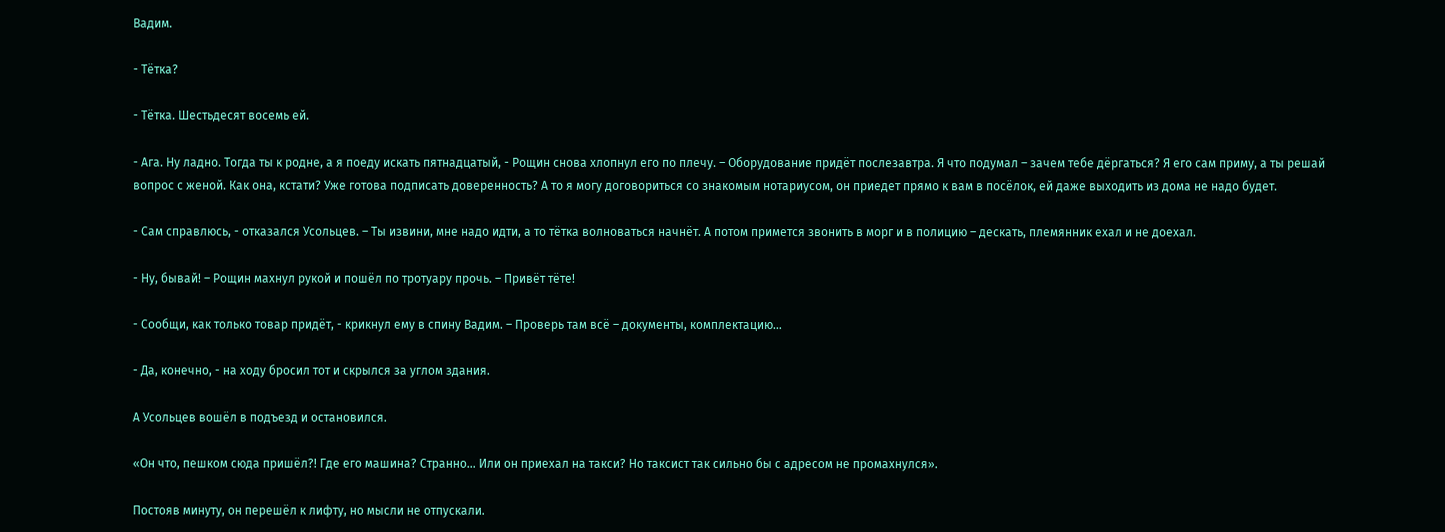Вадим.

- Тётка?

- Тётка. Шестьдесят восемь ей.

- Ага. Ну ладно. Тогда ты к родне, а я поеду искать пятнадцатый, - Рощин снова хлопнул его по плечу. – Оборудование придёт послезавтра. Я что подумал – зачем тебе дёргаться? Я его сам приму, а ты решай вопрос с женой. Как она, кстати? Уже готова подписать доверенность? А то я могу договориться со знакомым нотариусом, он приедет прямо к вам в посёлок, ей даже выходить из дома не надо будет.

- Сам справлюсь, - отказался Усольцев. – Ты извини, мне надо идти, а то тётка волноваться начнёт. А потом примется звонить в морг и в полицию – дескать, племянник ехал и не доехал.

- Ну, бывай! – Рощин махнул рукой и пошёл по тротуару прочь. – Привёт тёте!

- Сообщи, как только товар придёт, - крикнул ему в спину Вадим. – Проверь там всё – документы, комплектацию…

- Да, конечно, - на ходу бросил тот и скрылся за углом здания.

А Усольцев вошёл в подъезд и остановился.

«Он что, пешком сюда пришёл?! Где его машина? Странно… Или он приехал на такси? Но таксист так сильно бы с адресом не промахнулся».

Постояв минуту, он перешёл к лифту, но мысли не отпускали.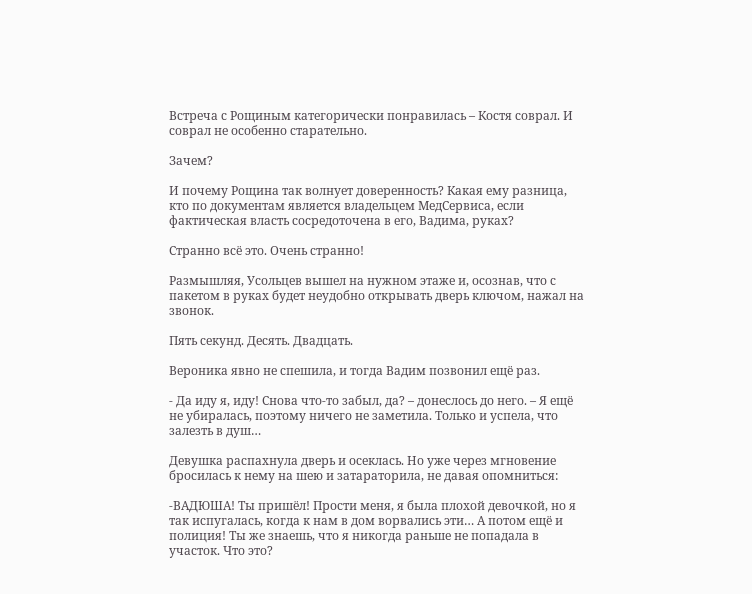Встреча с Рощиным категорически понравилась – Костя соврал. И соврал не особенно старательно.

Зачем?

И почему Рощина так волнует доверенность? Какая ему разница, кто по документам является владельцем МедСервиса, если фактическая власть сосредоточена в его, Вадима, руках?

Странно всё это. Очень странно!

Размышляя, Усольцев вышел на нужном этаже и, осознав, что с пакетом в руках будет неудобно открывать дверь ключом, нажал на звонок.

Пять секунд. Десять. Двадцать.

Вероника явно не спешила, и тогда Вадим позвонил ещё раз.

- Да иду я, иду! Снова что-то забыл, да? – донеслось до него. – Я ещё не убиралась, поэтому ничего не заметила. Только и успела, что залезть в душ…

Девушка распахнула дверь и осеклась. Но уже через мгновение бросилась к нему на шею и затараторила, не давая опомниться:

-ВАДЮША! Ты пришёл! Прости меня, я была плохой девочкой, но я так испугалась, когда к нам в дом ворвались эти… А потом ещё и полиция! Ты же знаешь, что я никогда раньше не попадала в участок. Что это?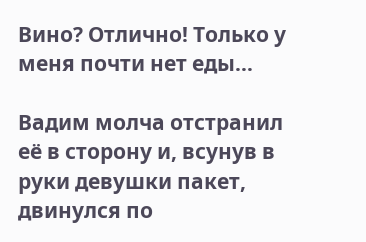Вино? Отлично! Только у меня почти нет еды…

Вадим молча отстранил её в сторону и, всунув в руки девушки пакет, двинулся по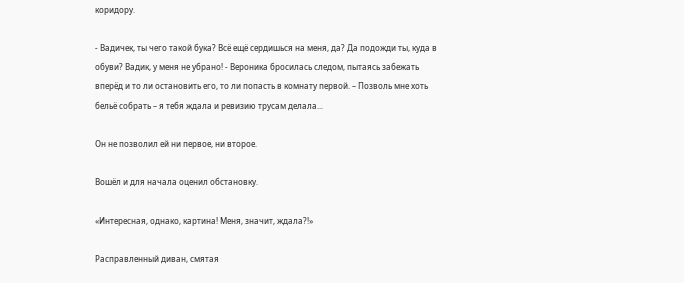коридору.

- Вадичек, ты чего такой бука? Всё ещё сердишься на меня, да? Да подожди ты, куда в обуви? Вадик, у меня не убрано! - Вероника бросилась следом, пытаясь забежать вперёд и то ли остановить его, то ли попасть в комнату первой. – Позволь мне хоть бельё собрать – я тебя ждала и ревизию трусам делала...

Он не позволил ей ни первое, ни второе.

Вошёл и для начала оценил обстановку.

«Интересная, однако, картина! Меня, значит, ждала?!»

Расправленный диван, смятая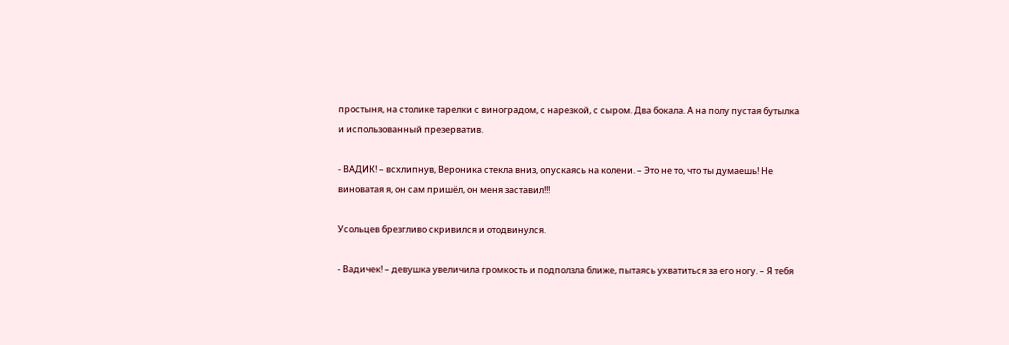простыня, на столике тарелки с виноградом, с нарезкой, с сыром. Два бокала. А на полу пустая бутылка и использованный презерватив.

- ВАДИК! – всхлипнув, Вероника стекла вниз, опускаясь на колени. – Это не то, что ты думаешь! Не виноватая я, он сам пришёл, он меня заставил!!!

Усольцев брезгливо скривился и отодвинулся.

- Вадичек! – девушка увеличила громкость и подползла ближе, пытаясь ухватиться за его ногу. – Я тебя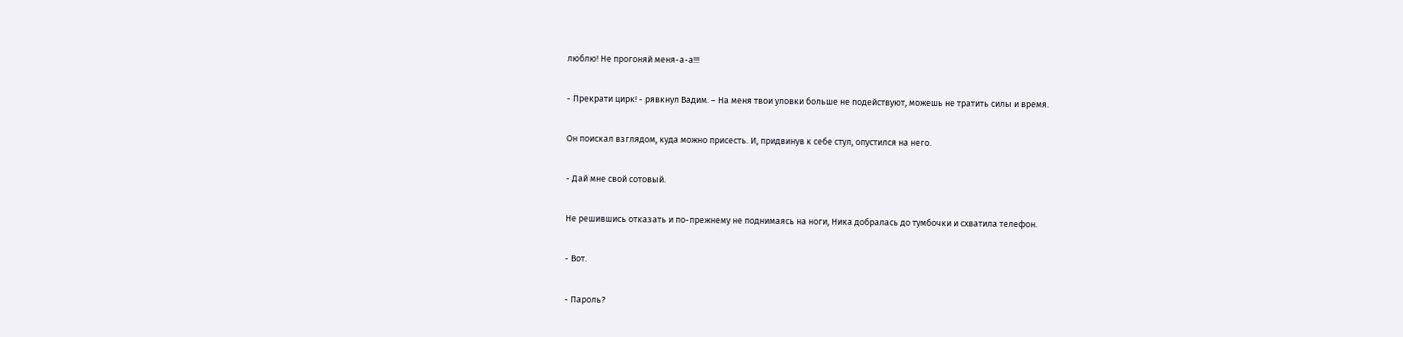люблю! Не прогоняй меня-а-а!!!

- Прекрати цирк! - рявкнул Вадим. – На меня твои уловки больше не подействуют, можешь не тратить силы и время.

Он поискал взглядом, куда можно присесть. И, придвинув к себе стул, опустился на него.

- Дай мне свой сотовый.

Не решившись отказать и по-прежнему не поднимаясь на ноги, Ника добралась до тумбочки и схватила телефон.

- Вот.

- Пароль?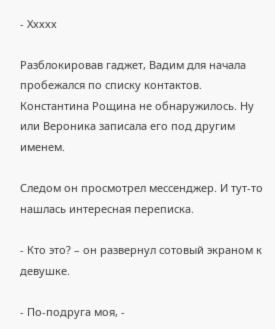- Ххххх

Разблокировав гаджет, Вадим для начала пробежался по списку контактов. Константина Рощина не обнаружилось. Ну или Вероника записала его под другим именем.

Следом он просмотрел мессенджер. И тут-то нашлась интересная переписка.

- Кто это? – он развернул сотовый экраном к девушке.

- По-подруга моя, -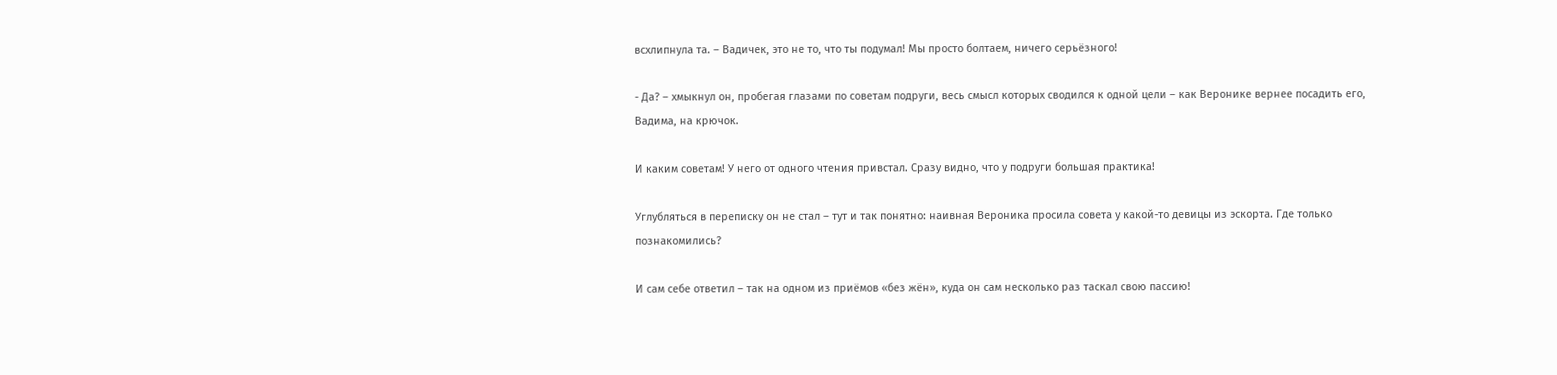всхлипнула та. – Вадичек, это не то, что ты подумал! Мы просто болтаем, ничего серьёзного!

- Да? – хмыкнул он, пробегая глазами по советам подруги, весь смысл которых сводился к одной цели – как Веронике вернее посадить его, Вадима, на крючок.

И каким советам! У него от одного чтения привстал. Сразу видно, что у подруги большая практика!

Углубляться в переписку он не стал – тут и так понятно: наивная Вероника просила совета у какой-то девицы из эскорта. Где только познакомились?

И сам себе ответил – так на одном из приёмов «без жён», куда он сам несколько раз таскал свою пассию!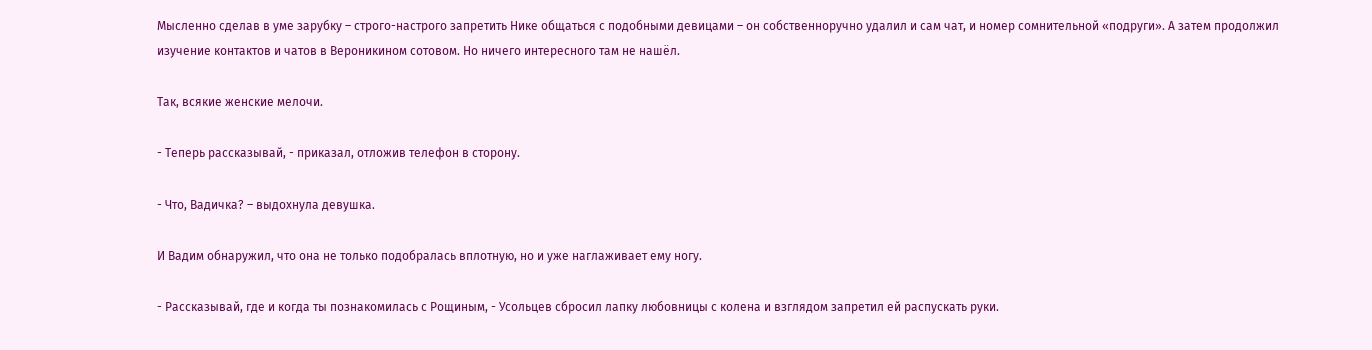Мысленно сделав в уме зарубку – строго-настрого запретить Нике общаться с подобными девицами – он собственноручно удалил и сам чат, и номер сомнительной «подруги». А затем продолжил изучение контактов и чатов в Вероникином сотовом. Но ничего интересного там не нашёл.

Так, всякие женские мелочи.

- Теперь рассказывай, - приказал, отложив телефон в сторону.

- Что, Вадичка? – выдохнула девушка.

И Вадим обнаружил, что она не только подобралась вплотную, но и уже наглаживает ему ногу.

- Рассказывай, где и когда ты познакомилась с Рощиным, - Усольцев сбросил лапку любовницы с колена и взглядом запретил ей распускать руки.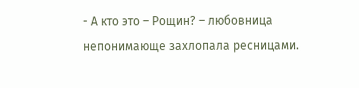- А кто это – Рощин? – любовница непонимающе захлопала ресницами.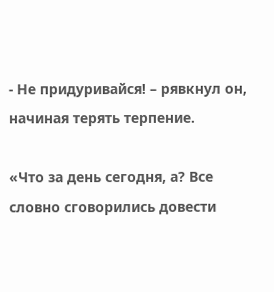- Не придуривайся! – рявкнул он, начиная терять терпение.

«Что за день сегодня, а? Все словно сговорились довести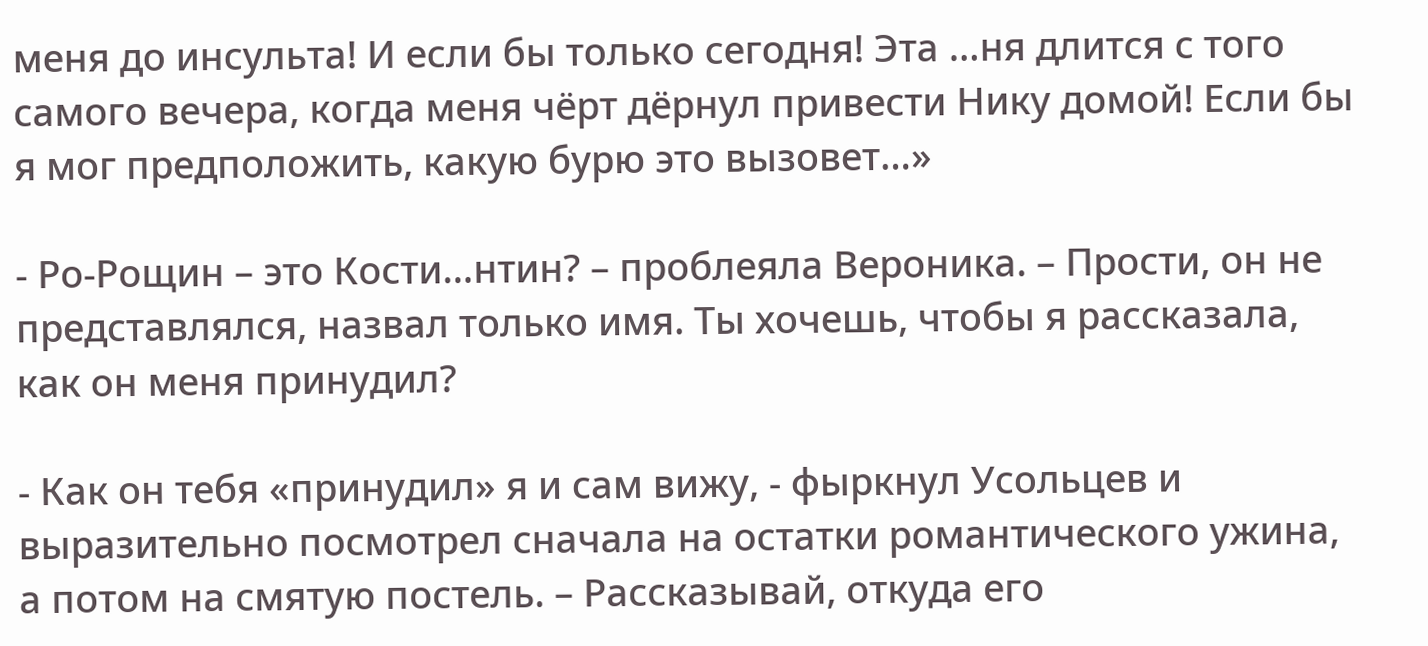меня до инсульта! И если бы только сегодня! Эта …ня длится с того самого вечера, когда меня чёрт дёрнул привести Нику домой! Если бы я мог предположить, какую бурю это вызовет…»

- Ро-Рощин – это Кости…нтин? – проблеяла Вероника. – Прости, он не представлялся, назвал только имя. Ты хочешь, чтобы я рассказала, как он меня принудил?

- Как он тебя «принудил» я и сам вижу, - фыркнул Усольцев и выразительно посмотрел сначала на остатки романтического ужина, а потом на смятую постель. – Рассказывай, откуда его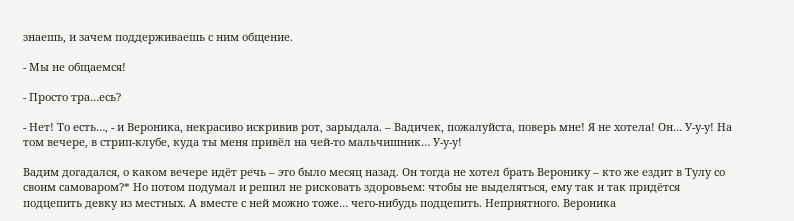знаешь, и зачем поддерживаешь с ним общение.

- Мы не общаемся!

- Просто тра…есь?

- Нет! То есть…, - и Вероника, некрасиво искривив рот, зарыдала. – Вадичек, пожалуйста, поверь мне! Я не хотела! Он… У-у-у! На том вечере, в стрип-клубе, куда ты меня привёл на чей-то мальчишник… У-у-у!

Вадим догадался, о каком вечере идёт речь – это было месяц назад. Он тогда не хотел брать Веронику – кто же ездит в Тулу со своим самоваром?* Но потом подумал и решил не рисковать здоровьем: чтобы не выделяться, ему так и так придётся подцепить девку из местных. А вместе с ней можно тоже… чего-нибудь подцепить. Неприятного. Вероника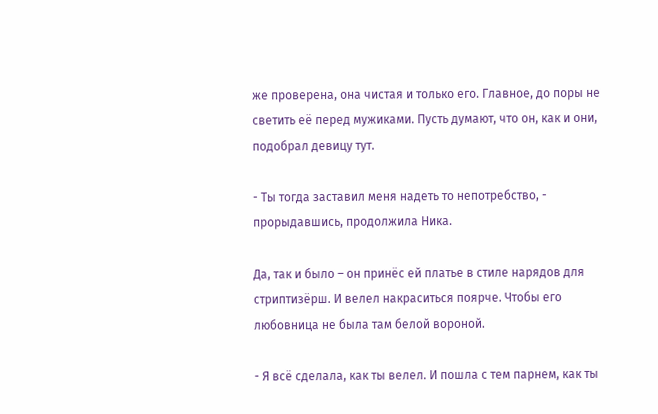же проверена, она чистая и только его. Главное, до поры не светить её перед мужиками. Пусть думают, что он, как и они, подобрал девицу тут.

- Ты тогда заставил меня надеть то непотребство, - прорыдавшись, продолжила Ника.

Да, так и было – он принёс ей платье в стиле нарядов для стриптизёрш. И велел накраситься поярче. Чтобы его любовница не была там белой вороной.

- Я всё сделала, как ты велел. И пошла с тем парнем, как ты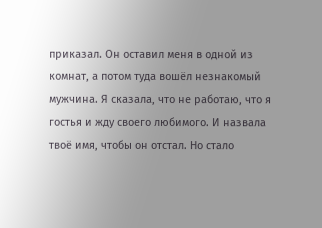приказал. Он оставил меня в одной из комнат, а потом туда вошёл незнакомый мужчина. Я сказала, что не работаю, что я гостья и жду своего любимого. И назвала твоё имя, чтобы он отстал. Но стало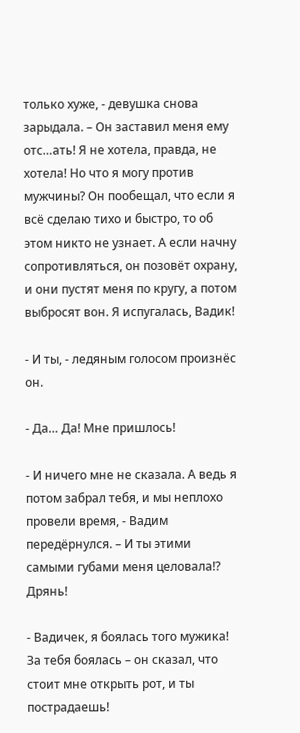только хуже, - девушка снова зарыдала. – Он заставил меня ему отс…ать! Я не хотела, правда, не хотела! Но что я могу против мужчины? Он пообещал, что если я всё сделаю тихо и быстро, то об этом никто не узнает. А если начну сопротивляться, он позовёт охрану, и они пустят меня по кругу, а потом выбросят вон. Я испугалась, Вадик!

- И ты, - ледяным голосом произнёс он.

- Да… Да! Мне пришлось!

- И ничего мне не сказала. А ведь я потом забрал тебя, и мы неплохо провели время, - Вадим передёрнулся. – И ты этими самыми губами меня целовала!? Дрянь!

- Вадичек, я боялась того мужика! За тебя боялась – он сказал, что стоит мне открыть рот, и ты пострадаешь!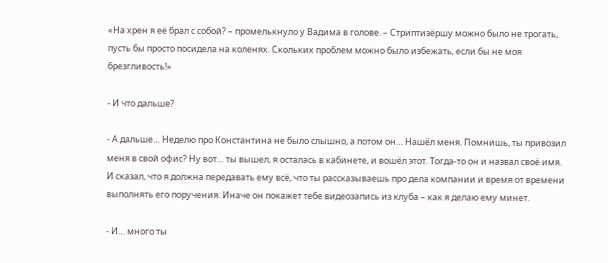«На хрен я её брал с собой? – промелькнуло у Вадима в голове. – Стриптизёршу можно было не трогать, пусть бы просто посидела на коленях. Скольких проблем можно было избежать, если бы не моя брезгливость!»

- И что дальше?

- А дальше… Неделю про Константина не было слышно, а потом он… Нашёл меня. Помнишь, ты привозил меня в свой офис? Ну вот… ты вышел, я осталась в кабинете, и вошёл этот. Тогда-то он и назвал своё имя. И сказал, что я должна передавать ему всё, что ты рассказываешь про дела компании и время от времени выполнять его поручения. Иначе он покажет тебе видеозапись из клуба – как я делаю ему минет.

- И… много ты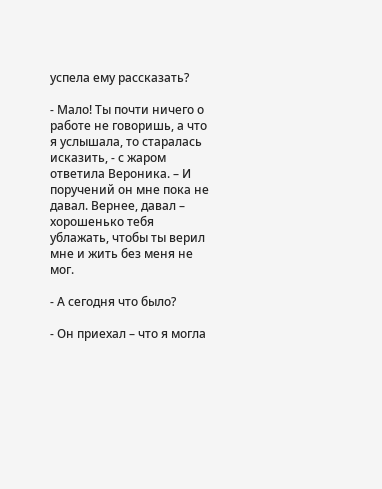успела ему рассказать?

- Мало! Ты почти ничего о работе не говоришь, а что я услышала, то старалась исказить, - с жаром ответила Вероника. – И поручений он мне пока не давал. Вернее, давал – хорошенько тебя ублажать, чтобы ты верил мне и жить без меня не мог.

- А сегодня что было?

- Он приехал – что я могла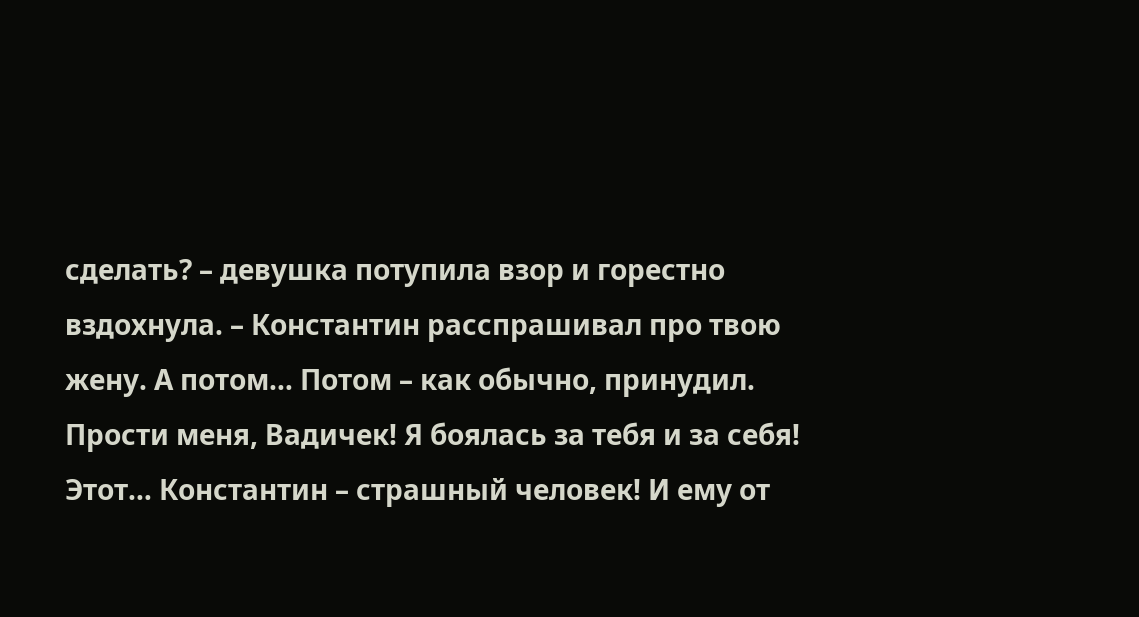сделать? – девушка потупила взор и горестно вздохнула. – Константин расспрашивал про твою жену. А потом… Потом – как обычно, принудил. Прости меня, Вадичек! Я боялась за тебя и за себя! Этот… Константин – страшный человек! И ему от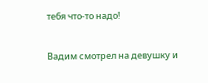тебя что-то надо!

Вадим смотрел на девушку и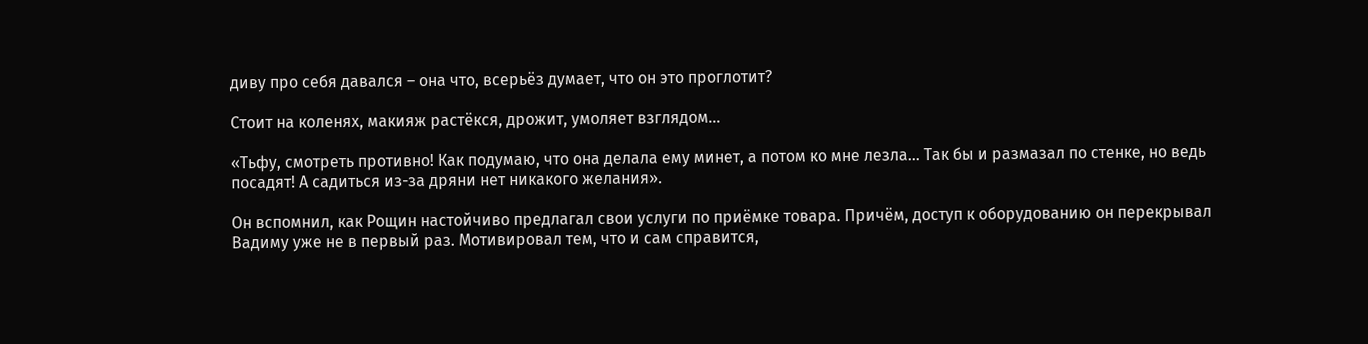диву про себя давался – она что, всерьёз думает, что он это проглотит?

Стоит на коленях, макияж растёкся, дрожит, умоляет взглядом…

«Тьфу, смотреть противно! Как подумаю, что она делала ему минет, а потом ко мне лезла… Так бы и размазал по стенке, но ведь посадят! А садиться из-за дряни нет никакого желания».

Он вспомнил, как Рощин настойчиво предлагал свои услуги по приёмке товара. Причём, доступ к оборудованию он перекрывал Вадиму уже не в первый раз. Мотивировал тем, что и сам справится,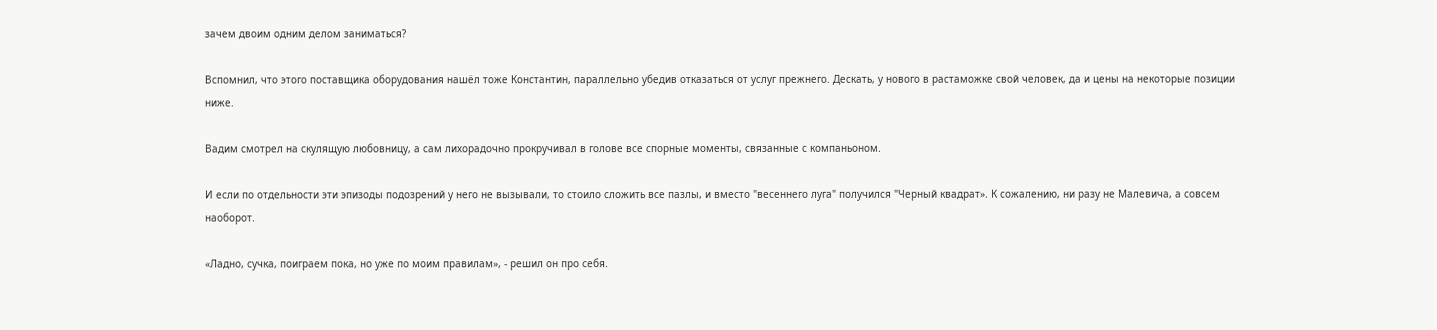зачем двоим одним делом заниматься?

Вспомнил, что этого поставщика оборудования нашёл тоже Константин, параллельно убедив отказаться от услуг прежнего. Дескать, у нового в растаможке свой человек, да и цены на некоторые позиции ниже.

Вадим смотрел на скулящую любовницу, а сам лихорадочно прокручивал в голове все спорные моменты, связанные с компаньоном.

И если по отдельности эти эпизоды подозрений у него не вызывали, то стоило сложить все пазлы, и вместо "весеннего луга" получился "Черный квадрат». К сожалению, ни разу не Малевича, а совсем наоборот.

«Ладно, сучка, поиграем пока, но уже по моим правилам», - решил он про себя.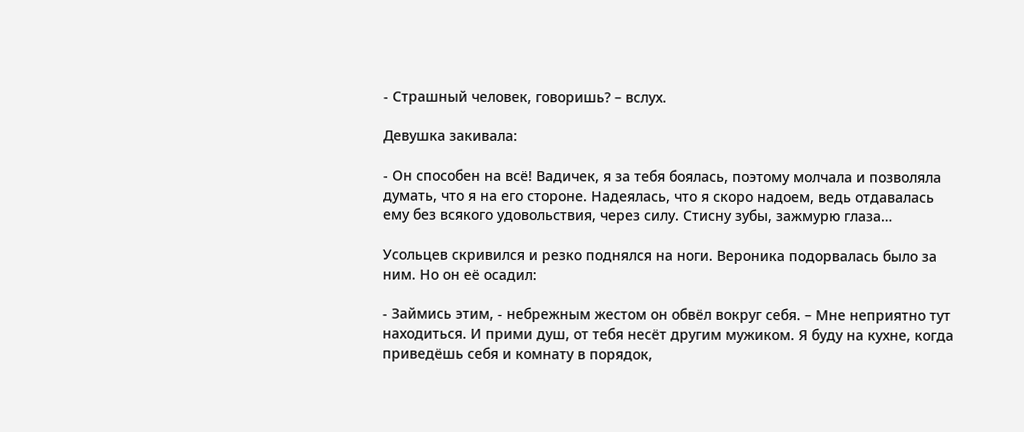- Страшный человек, говоришь? – вслух.

Девушка закивала:

- Он способен на всё! Вадичек, я за тебя боялась, поэтому молчала и позволяла думать, что я на его стороне. Надеялась, что я скоро надоем, ведь отдавалась ему без всякого удовольствия, через силу. Стисну зубы, зажмурю глаза…

Усольцев скривился и резко поднялся на ноги. Вероника подорвалась было за ним. Но он её осадил:

- Займись этим, - небрежным жестом он обвёл вокруг себя. – Мне неприятно тут находиться. И прими душ, от тебя несёт другим мужиком. Я буду на кухне, когда приведёшь себя и комнату в порядок,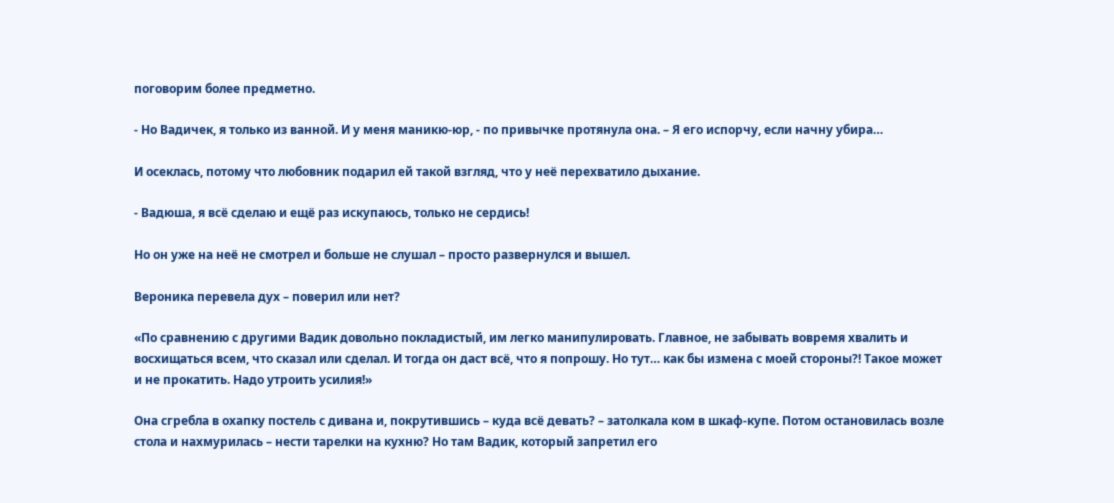поговорим более предметно.

- Но Вадичек, я только из ванной. И у меня маникю-юр, - по привычке протянула она. – Я его испорчу, если начну убира…

И осеклась, потому что любовник подарил ей такой взгляд, что у неё перехватило дыхание.

- Вадюша, я всё сделаю и ещё раз искупаюсь, только не сердись!

Но он уже на неё не смотрел и больше не слушал – просто развернулся и вышел.

Вероника перевела дух – поверил или нет?

«По сравнению с другими Вадик довольно покладистый, им легко манипулировать. Главное, не забывать вовремя хвалить и восхищаться всем, что сказал или сделал. И тогда он даст всё, что я попрошу. Но тут… как бы измена с моей стороны?! Такое может и не прокатить. Надо утроить усилия!»

Она сгребла в охапку постель с дивана и, покрутившись – куда всё девать? – затолкала ком в шкаф-купе. Потом остановилась возле стола и нахмурилась – нести тарелки на кухню? Но там Вадик, который запретил его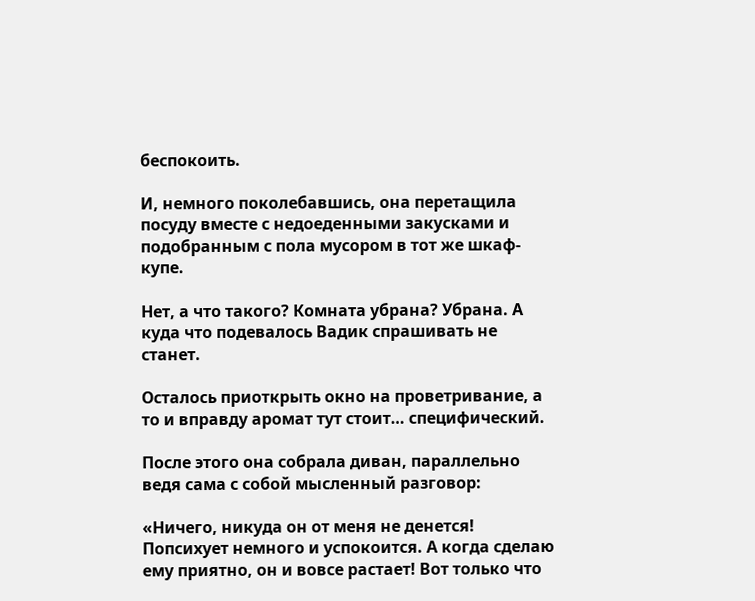беспокоить.

И, немного поколебавшись, она перетащила посуду вместе с недоеденными закусками и подобранным с пола мусором в тот же шкаф-купе.

Нет, а что такого? Комната убрана? Убрана. А куда что подевалось Вадик спрашивать не станет.

Осталось приоткрыть окно на проветривание, а то и вправду аромат тут стоит… специфический.

После этого она собрала диван, параллельно ведя сама с собой мысленный разговор:

«Ничего, никуда он от меня не денется! Попсихует немного и успокоится. А когда сделаю ему приятно, он и вовсе растает! Вот только что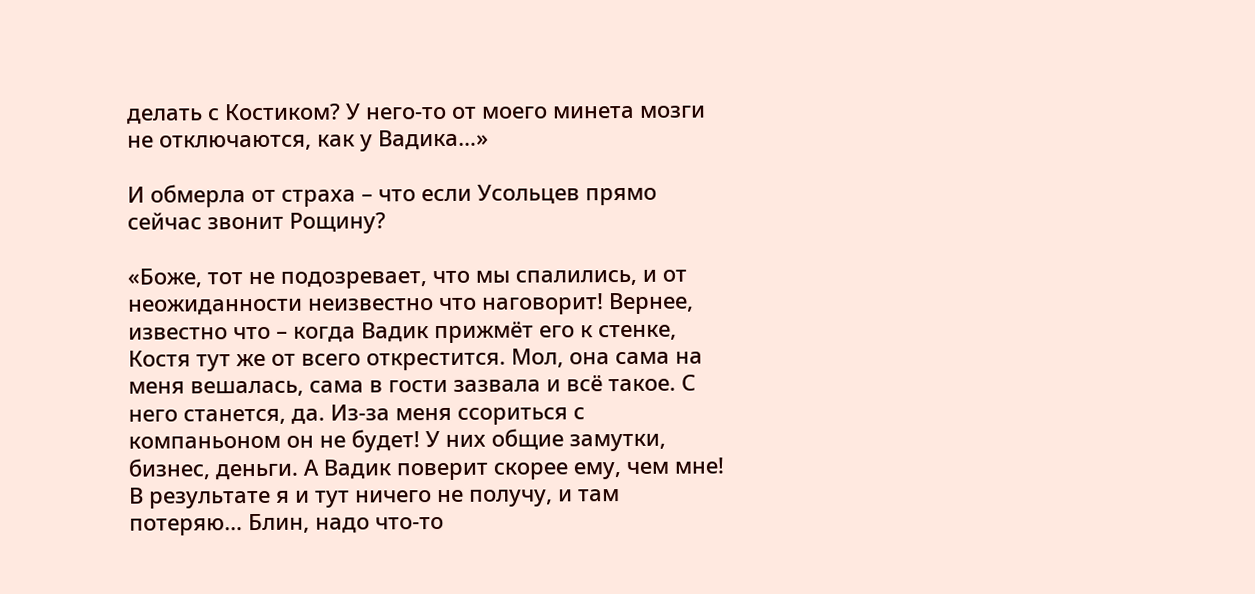делать с Костиком? У него-то от моего минета мозги не отключаются, как у Вадика…»

И обмерла от страха – что если Усольцев прямо сейчас звонит Рощину?

«Боже, тот не подозревает, что мы спалились, и от неожиданности неизвестно что наговорит! Вернее, известно что – когда Вадик прижмёт его к стенке, Костя тут же от всего открестится. Мол, она сама на меня вешалась, сама в гости зазвала и всё такое. С него станется, да. Из-за меня ссориться с компаньоном он не будет! У них общие замутки, бизнес, деньги. А Вадик поверит скорее ему, чем мне! В результате я и тут ничего не получу, и там потеряю… Блин, надо что-то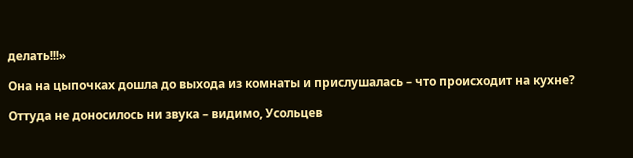делать!!!»

Она на цыпочках дошла до выхода из комнаты и прислушалась – что происходит на кухне?

Оттуда не доносилось ни звука – видимо, Усольцев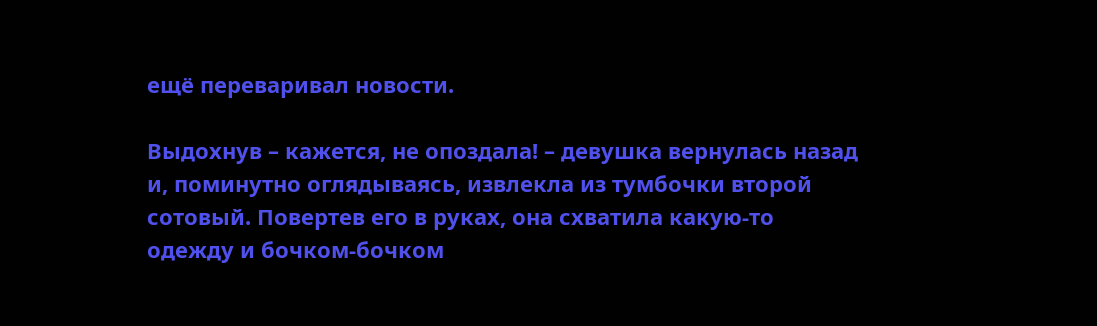ещё переваривал новости.

Выдохнув – кажется, не опоздала! – девушка вернулась назад и, поминутно оглядываясь, извлекла из тумбочки второй сотовый. Повертев его в руках, она схватила какую-то одежду и бочком-бочком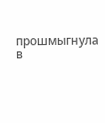прошмыгнула в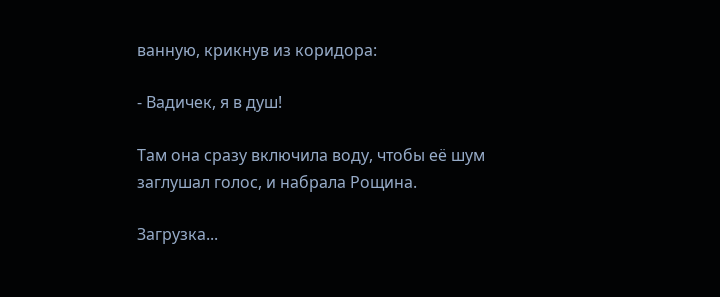ванную, крикнув из коридора:

- Вадичек, я в душ!

Там она сразу включила воду, чтобы её шум заглушал голос, и набрала Рощина.

Загрузка...